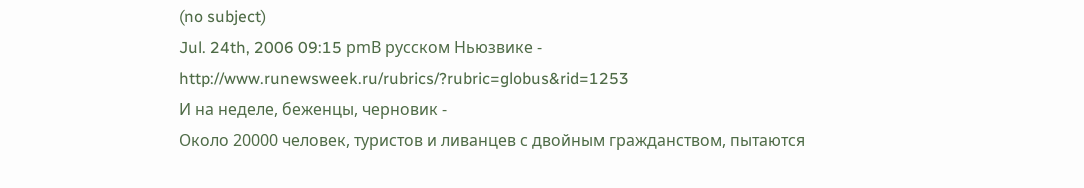(no subject)
Jul. 24th, 2006 09:15 pmВ русском Ньюзвике -
http://www.runewsweek.ru/rubrics/?rubric=globus&rid=1253
И на неделе, беженцы, черновик -
Около 20000 человек, туристов и ливанцев с двойным гражданством, пытаются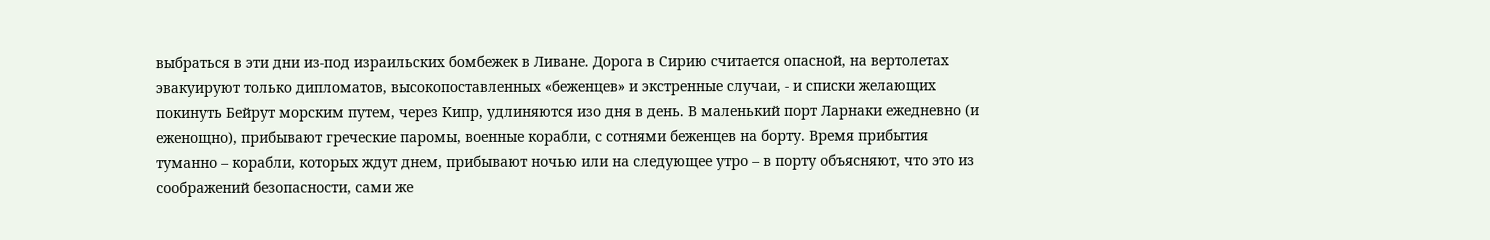выбраться в эти дни из-под израильских бомбежек в Ливане. Дорога в Сирию считается опасной, на вертолетах эвакуируют только дипломатов, высокопоставленных «беженцев» и экстренные случаи, - и списки желающих покинуть Бейрут морским путем, через Кипр, удлиняются изо дня в день. В маленький порт Ларнаки ежедневно (и еженощно), прибывают греческие паромы, военные корабли, с сотнями беженцев на борту. Время прибытия туманно – корабли, которых ждут днем, прибывают ночью или на следующее утро – в порту объясняют, что это из соображений безопасности, сами же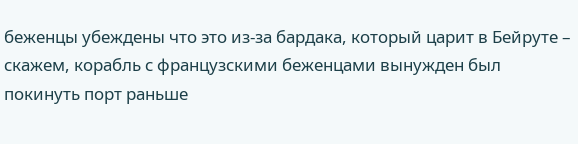беженцы убеждены что это из-за бардака, который царит в Бейруте – скажем, корабль с французскими беженцами вынужден был покинуть порт раньше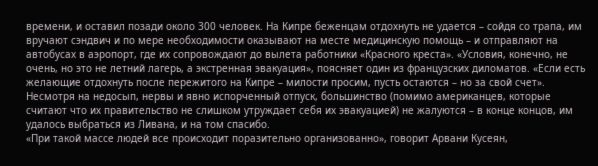времени, и оставил позади около 300 человек. На Кипре беженцам отдохнуть не удается – сойдя со трапа, им вручают сэндвич и по мере необходимости оказывают на месте медицинскую помощь – и отправляют на автобусах в аэропорт, где их сопровождают до вылета работники «Красного креста». «Условия, конечно, не очень, но это не летний лагерь, а экстренная эвакуация», поясняет один из французских диломатов. «Если есть желающие отдохнуть после пережитого на Кипре – милости просим, пусть остаются – но за свой счет».
Несмотря на недосып, нервы и явно испорченный отпуск, большинство (помимо американцев, которые считают что их правительство не слишком утруждает себя их эвакуацией) не жалуются – в конце концов, им удалось выбраться из Ливана, и на том спасибо.
«При такой массе людей все происходит поразительно организованно», говорит Арвани Кусеян,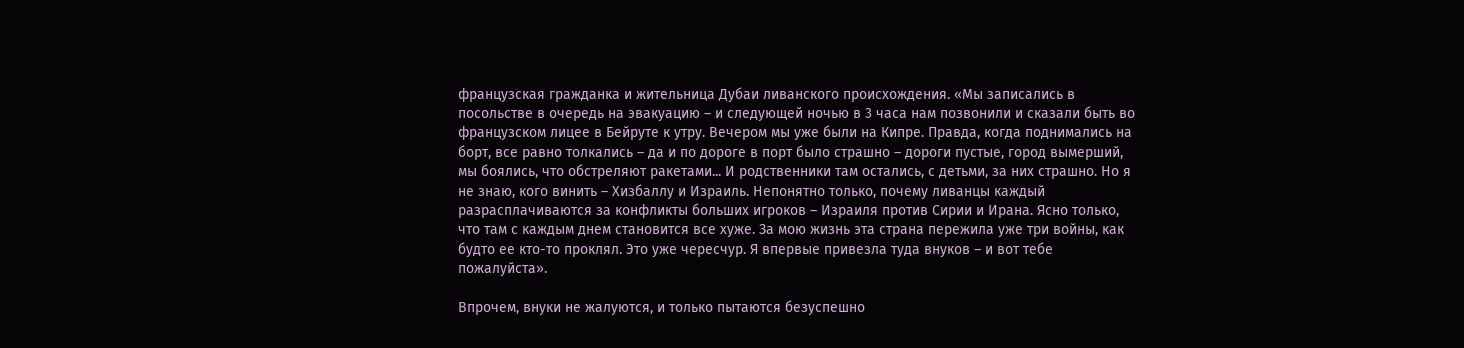французская гражданка и жительница Дубаи ливанского происхождения. «Мы записались в посольстве в очередь на эвакуацию – и следующей ночью в 3 часа нам позвонили и сказали быть во французском лицее в Бейруте к утру. Вечером мы уже были на Кипре. Правда, когда поднимались на борт, все равно толкались – да и по дороге в порт было страшно – дороги пустые, город вымерший, мы боялись, что обстреляют ракетами... И родственники там остались, с детьми, за них страшно. Но я не знаю, кого винить – Хизбаллу и Израиль. Непонятно только, почему ливанцы каждый разрасплачиваются за конфликты больших игроков – Израиля против Сирии и Ирана. Ясно только, что там с каждым днем становится все хуже. За мою жизнь эта страна пережила уже три войны, как будто ее кто-то проклял. Это уже чересчур. Я впервые привезла туда внуков – и вот тебе пожалуйста».

Впрочем, внуки не жалуются, и только пытаются безуспешно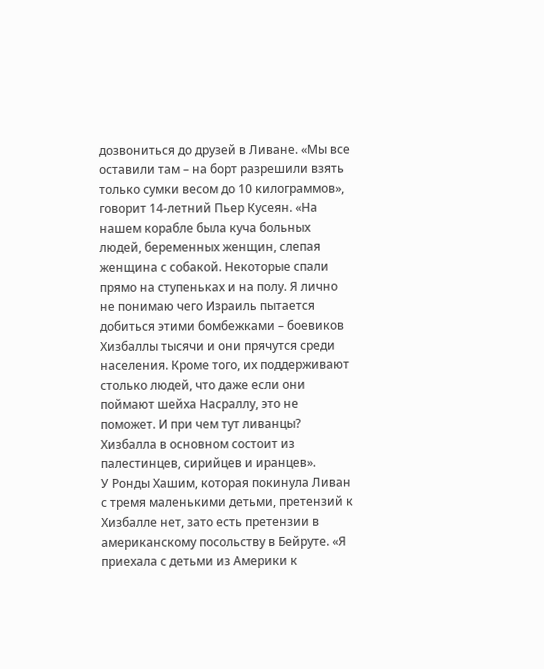дозвониться до друзей в Ливане. «Мы все оставили там – на борт разрешили взять только сумки весом до 10 килограммов», говорит 14-летний Пьер Кусеян. «На нашем корабле была куча больных людей, беременных женщин, слепая женщина с собакой. Некоторые спали прямо на ступеньках и на полу. Я лично не понимаю чего Израиль пытается добиться этими бомбежками – боевиков Хизбаллы тысячи и они прячутся среди населения. Кроме того, их поддерживают столько людей, что даже если они поймают шейха Насраллу, это не поможет. И при чем тут ливанцы? Хизбалла в основном состоит из палестинцев, сирийцев и иранцев».
У Ронды Хашим, которая покинула Ливан с тремя маленькими детьми, претензий к Хизбалле нет, зато есть претензии в американскому посольству в Бейруте. «Я приехала с детьми из Америки к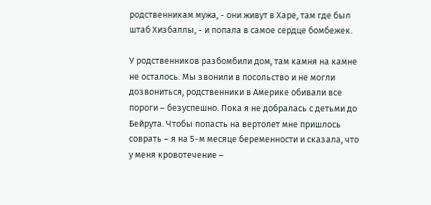родственникам мужа, - они живут в Харе, там где был штаб Хизбаллы, - и попала в самое сердце бомбежек.

У родственников разбомбили дом, там камня на камне не осталось. Мы звонили в посольство и не могли дозвониться, родственники в Америке обивали все пороги – безуспешно. Пока я не добралась с детьми до Бейрута. Чтобы попасть на вертолет мне пришлось соврать – я на 5-м месяце беременности и сказала, что у меня кровотечение –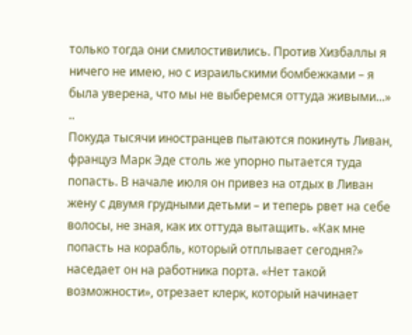только тогда они смилостивились. Против Хизбаллы я ничего не имею, но с израильскими бомбежками – я была уверена, что мы не выберемся оттуда живыми...»
..
Покуда тысячи иностранцев пытаются покинуть Ливан, француз Марк Эде столь же упорно пытается туда попасть. В начале июля он привез на отдых в Ливан жену с двумя грудными детьми – и теперь рвет на себе волосы, не зная, как их оттуда вытащить. «Как мне попасть на корабль, который отплывает сегодня?» наседает он на работника порта. «Нет такой возможности», отрезает клерк, который начинает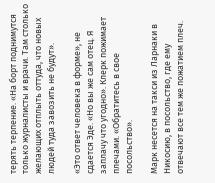терять терпение. «На борт поднимутся только журналисты и врачи. Там столько желающих отплыть оттуда, что новых людей туда завозить не будут».

«Это ответ человека в форме», не сдается Эде. «Но вы же сам отец. Я заплачу что угодно». Клерк пожимает плечами. «Обратитесь в свое посольство».

Марк несется на такси из Ларнаки в Никосию, в посольство, где ему отвечают все тем же пожатием плеч.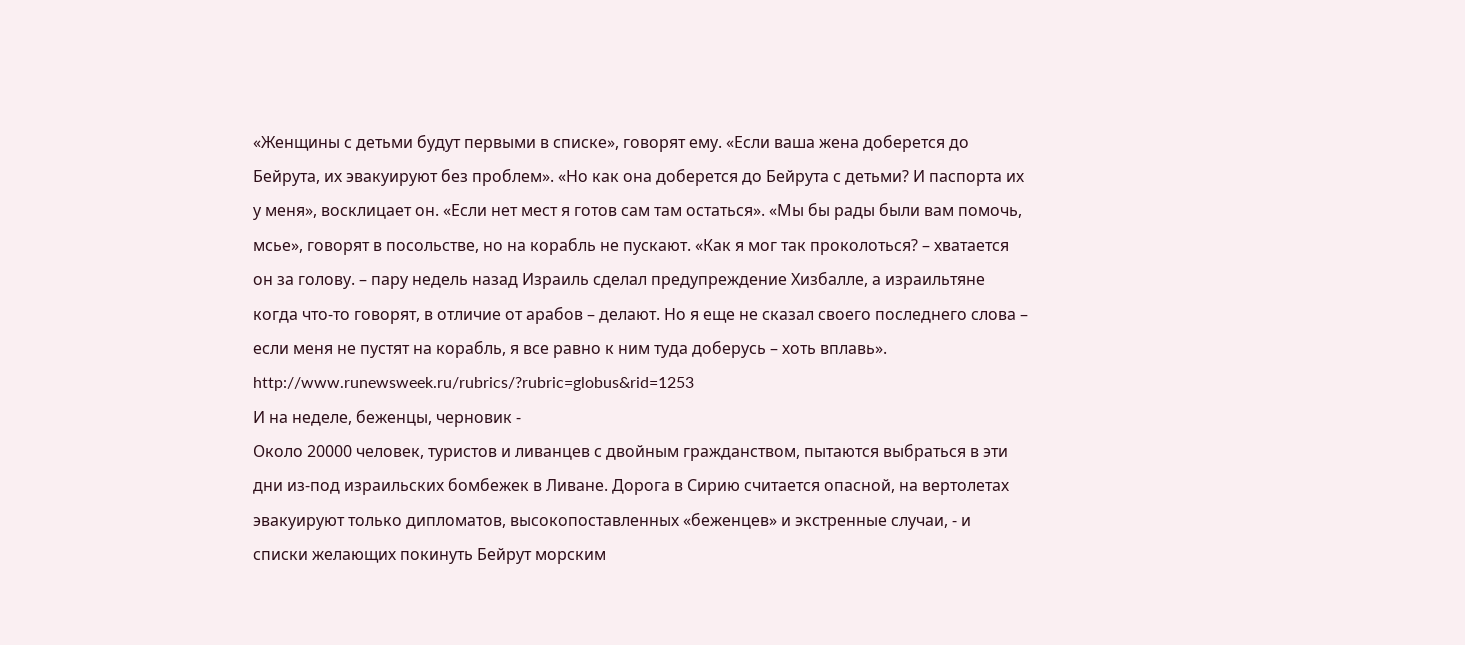«Женщины с детьми будут первыми в списке», говорят ему. «Если ваша жена доберется до Бейрута, их эвакуируют без проблем». «Но как она доберется до Бейрута с детьми? И паспорта их у меня», восклицает он. «Если нет мест я готов сам там остаться». «Мы бы рады были вам помочь, мсье», говорят в посольстве, но на корабль не пускают. «Как я мог так проколоться? – хватается он за голову. – пару недель назад Израиль сделал предупреждение Хизбалле, а израильтяне когда что-то говорят, в отличие от арабов – делают. Но я еще не сказал своего последнего слова – если меня не пустят на корабль, я все равно к ним туда доберусь – хоть вплавь».
http://www.runewsweek.ru/rubrics/?rubric=globus&rid=1253
И на неделе, беженцы, черновик -
Около 20000 человек, туристов и ливанцев с двойным гражданством, пытаются выбраться в эти дни из-под израильских бомбежек в Ливане. Дорога в Сирию считается опасной, на вертолетах эвакуируют только дипломатов, высокопоставленных «беженцев» и экстренные случаи, - и списки желающих покинуть Бейрут морским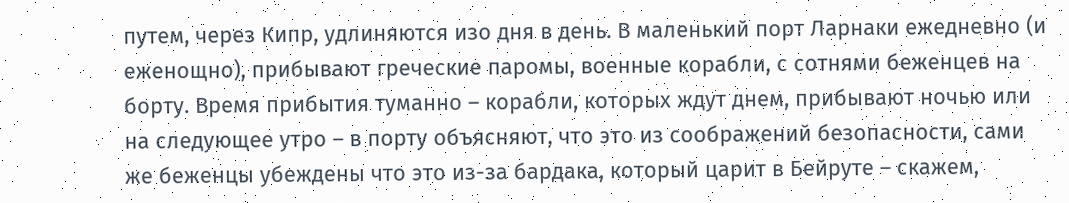путем, через Кипр, удлиняются изо дня в день. В маленький порт Ларнаки ежедневно (и еженощно), прибывают греческие паромы, военные корабли, с сотнями беженцев на борту. Время прибытия туманно – корабли, которых ждут днем, прибывают ночью или на следующее утро – в порту объясняют, что это из соображений безопасности, сами же беженцы убеждены что это из-за бардака, который царит в Бейруте – скажем,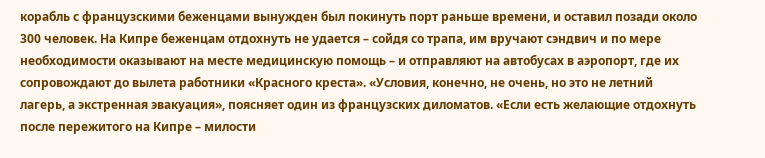корабль с французскими беженцами вынужден был покинуть порт раньше времени, и оставил позади около 300 человек. На Кипре беженцам отдохнуть не удается – сойдя со трапа, им вручают сэндвич и по мере необходимости оказывают на месте медицинскую помощь – и отправляют на автобусах в аэропорт, где их сопровождают до вылета работники «Красного креста». «Условия, конечно, не очень, но это не летний лагерь, а экстренная эвакуация», поясняет один из французских диломатов. «Если есть желающие отдохнуть после пережитого на Кипре – милости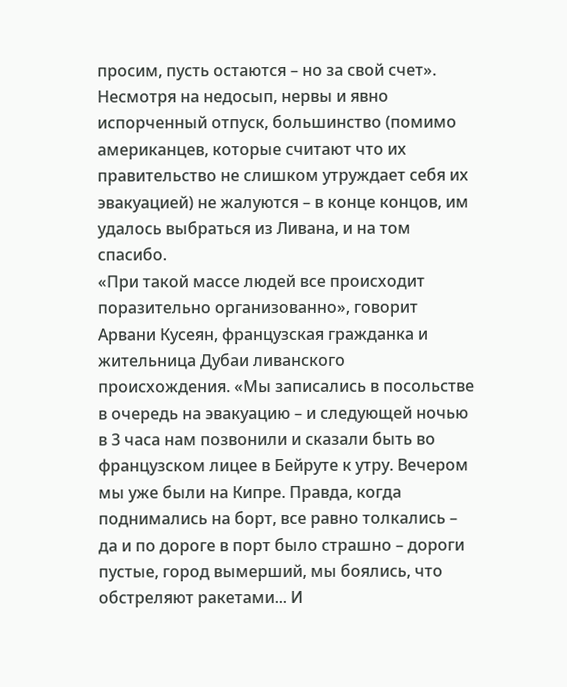просим, пусть остаются – но за свой счет».
Несмотря на недосып, нервы и явно испорченный отпуск, большинство (помимо американцев, которые считают что их правительство не слишком утруждает себя их эвакуацией) не жалуются – в конце концов, им удалось выбраться из Ливана, и на том спасибо.
«При такой массе людей все происходит поразительно организованно», говорит Арвани Кусеян, французская гражданка и жительница Дубаи ливанского происхождения. «Мы записались в посольстве в очередь на эвакуацию – и следующей ночью в 3 часа нам позвонили и сказали быть во французском лицее в Бейруте к утру. Вечером мы уже были на Кипре. Правда, когда поднимались на борт, все равно толкались – да и по дороге в порт было страшно – дороги пустые, город вымерший, мы боялись, что обстреляют ракетами... И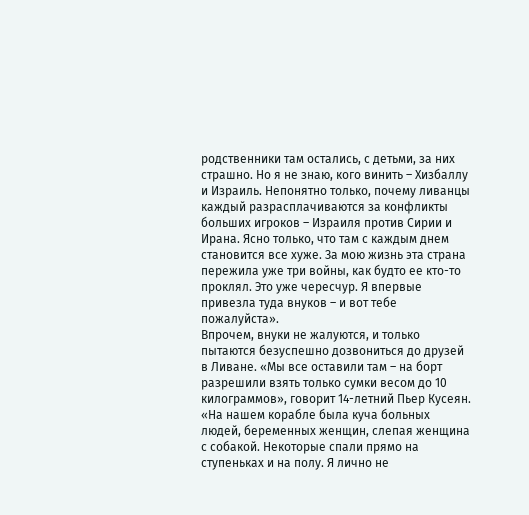родственники там остались, с детьми, за них страшно. Но я не знаю, кого винить – Хизбаллу и Израиль. Непонятно только, почему ливанцы каждый разрасплачиваются за конфликты больших игроков – Израиля против Сирии и Ирана. Ясно только, что там с каждым днем становится все хуже. За мою жизнь эта страна пережила уже три войны, как будто ее кто-то проклял. Это уже чересчур. Я впервые привезла туда внуков – и вот тебе пожалуйста».
Впрочем, внуки не жалуются, и только пытаются безуспешно дозвониться до друзей в Ливане. «Мы все оставили там – на борт разрешили взять только сумки весом до 10 килограммов», говорит 14-летний Пьер Кусеян. «На нашем корабле была куча больных людей, беременных женщин, слепая женщина с собакой. Некоторые спали прямо на ступеньках и на полу. Я лично не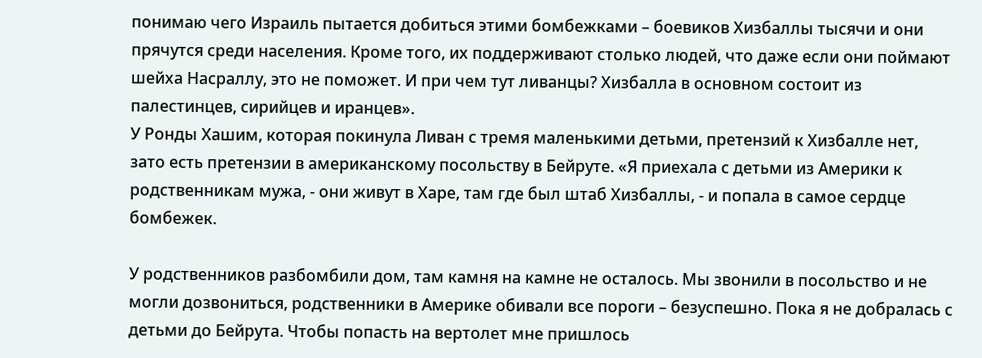понимаю чего Израиль пытается добиться этими бомбежками – боевиков Хизбаллы тысячи и они прячутся среди населения. Кроме того, их поддерживают столько людей, что даже если они поймают шейха Насраллу, это не поможет. И при чем тут ливанцы? Хизбалла в основном состоит из палестинцев, сирийцев и иранцев».
У Ронды Хашим, которая покинула Ливан с тремя маленькими детьми, претензий к Хизбалле нет, зато есть претензии в американскому посольству в Бейруте. «Я приехала с детьми из Америки к родственникам мужа, - они живут в Харе, там где был штаб Хизбаллы, - и попала в самое сердце бомбежек.

У родственников разбомбили дом, там камня на камне не осталось. Мы звонили в посольство и не могли дозвониться, родственники в Америке обивали все пороги – безуспешно. Пока я не добралась с детьми до Бейрута. Чтобы попасть на вертолет мне пришлось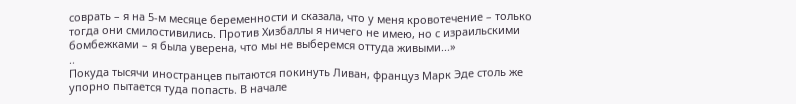соврать – я на 5-м месяце беременности и сказала, что у меня кровотечение – только тогда они смилостивились. Против Хизбаллы я ничего не имею, но с израильскими бомбежками – я была уверена, что мы не выберемся оттуда живыми...»
..
Покуда тысячи иностранцев пытаются покинуть Ливан, француз Марк Эде столь же упорно пытается туда попасть. В начале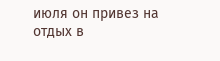июля он привез на отдых в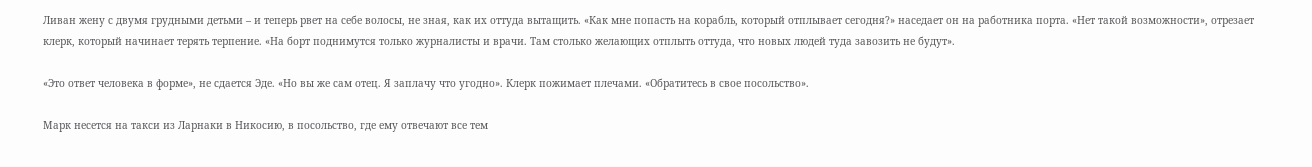Ливан жену с двумя грудными детьми – и теперь рвет на себе волосы, не зная, как их оттуда вытащить. «Как мне попасть на корабль, который отплывает сегодня?» наседает он на работника порта. «Нет такой возможности», отрезает клерк, который начинает терять терпение. «На борт поднимутся только журналисты и врачи. Там столько желающих отплыть оттуда, что новых людей туда завозить не будут».

«Это ответ человека в форме», не сдается Эде. «Но вы же сам отец. Я заплачу что угодно». Клерк пожимает плечами. «Обратитесь в свое посольство».

Марк несется на такси из Ларнаки в Никосию, в посольство, где ему отвечают все тем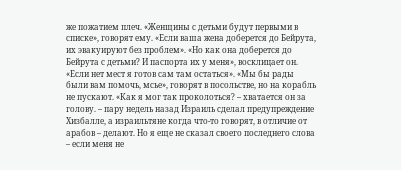же пожатием плеч. «Женщины с детьми будут первыми в списке», говорят ему. «Если ваша жена доберется до Бейрута, их эвакуируют без проблем». «Но как она доберется до Бейрута с детьми? И паспорта их у меня», восклицает он. «Если нет мест я готов сам там остаться». «Мы бы рады были вам помочь, мсье», говорят в посольстве, но на корабль не пускают. «Как я мог так проколоться? – хватается он за голову. – пару недель назад Израиль сделал предупреждение Хизбалле, а израильтяне когда что-то говорят, в отличие от арабов – делают. Но я еще не сказал своего последнего слова – если меня не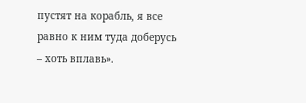пустят на корабль, я все равно к ним туда доберусь – хоть вплавь».